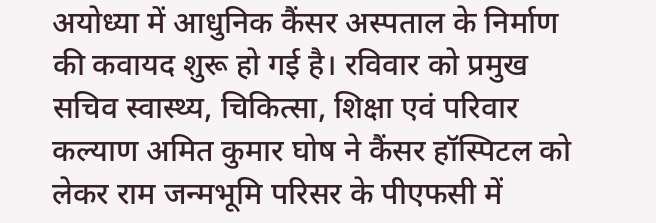अयोध्या में आधुनिक कैंसर अस्पताल के निर्माण की कवायद शुरू हो गई है। रविवार को प्रमुख सचिव स्वास्थ्य, चिकित्सा, शिक्षा एवं परिवार कल्याण अमित कुमार घोष ने कैंसर हॉस्पिटल को लेकर राम जन्मभूमि परिसर के पीएफसी में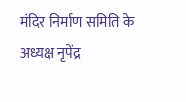मंदिर निर्माण समिति के अध्यक्ष नृपेंद्र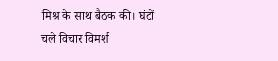मिश्र के साथ बैठक की। घंटों चले विचार विमर्श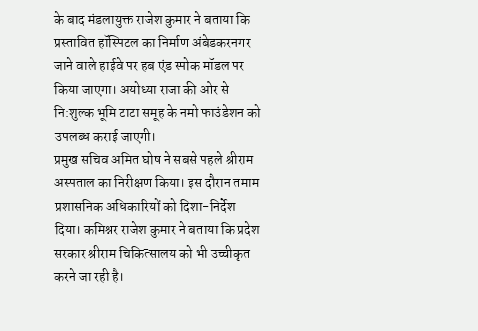के बाद मंडलायुक्त राजेश कुमार ने बताया कि प्रस्तावित हॉस्पिटल का निर्माण अंबेडकरनगर जाने वाले हाईवे पर हब एंड स्पोक मॉडल पर किया जाएगा। अयोध्या राजा की ओर से नि:शुल्क भूमि टाटा समूह के नमो फाउंडेशन को उपलब्ध कराई जाएगी।
प्रमुख सचिव अमित घोष ने सबसे पहले श्रीराम अस्पताल का निरीक्षण किया। इस दौरान तमाम प्रशासनिक अधिकारियों को दिशा-निर्देश दिया। कमिश्नर राजेश कुमार ने बताया कि प्रदेश सरकार श्रीराम चिकित्सालय को भी उच्चीकृत करने जा रही है।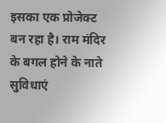इसका एक प्रोजेक्ट बन रहा है। राम मंदिर के बगल होने के नाते सुविधाएं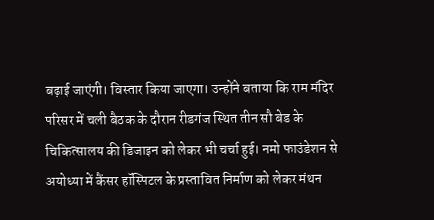बढ़ाई जाएंगी। विस्तार किया जाएगा। उन्होंने बताया कि राम मंदिर परिसर में चली बैठक के दौरान रीडगंज स्थित तीन सौ बेड के चिकित्सालय की डिजाइन को लेकर भी चर्चा हुई। नमो फाउंडेशन से अयोध्या में कैंसर हॉस्पिटल के प्रस्तावित निर्माण को लेकर मंथन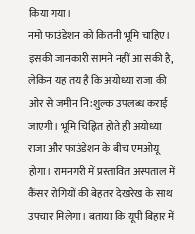किया गया।
नमो फाउंडेशन को कितनी भूमि चाहिए। इसकी जानकारी सामने नहीं आ सकी है, लेकिन यह तय है कि अयोध्या राजा की ओर से जमीन नि:शुल्क उपलब्ध कराई जाएगी। भूमि चिह्नित होते ही अयोध्या राजा और फाउंडेशन के बीच एमओयू होगा। रामनगरी में प्रस्तावित अस्पताल में कैंसर रोगियों की बेहतर देखरेख के साथ उपचार मिलेगा। बताया कि यूपी बिहार में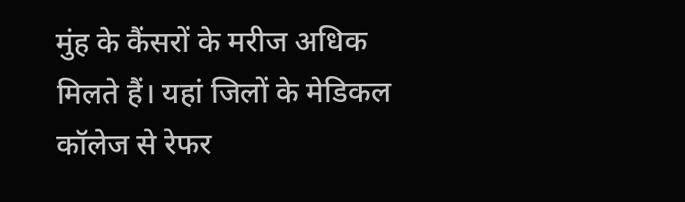मुंह के कैंसरों के मरीज अधिक मिलते हैं। यहां जिलों के मेडिकल कॉलेज से रेफर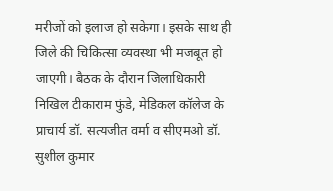मरीजों को इलाज हो सकेगा। इसके साथ ही जिले की चिकित्सा व्यवस्था भी मजबूत हो जाएगी। बैठक के दौरान जिलाधिकारी निखिल टीकाराम फुंडे, मेडिकल कॉलेज के प्राचार्य डॉ. सत्यजीत वर्मा व सीएमओ डॉ. सुशील कुमार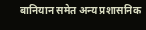बानियान समेत अन्य प्रशासनिक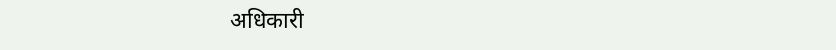अधिकारी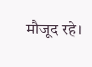मौजूद रहे।